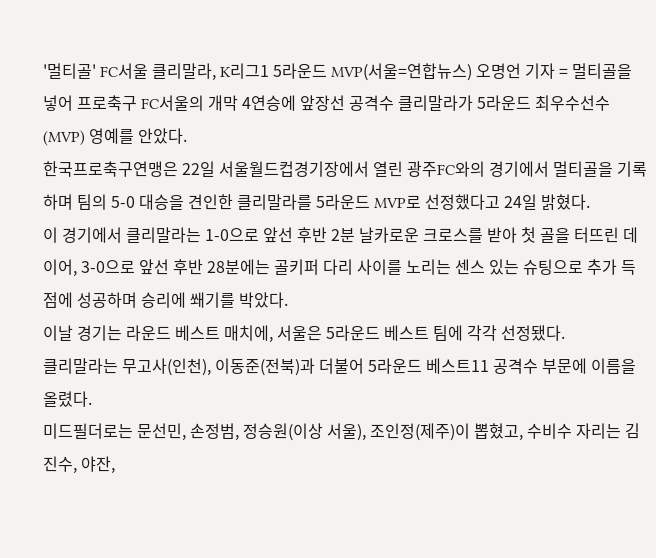'멀티골' FC서울 클리말라, K리그1 5라운드 MVP(서울=연합뉴스) 오명언 기자 = 멀티골을 넣어 프로축구 FC서울의 개막 4연승에 앞장선 공격수 클리말라가 5라운드 최우수선수(MVP) 영예를 안았다.
한국프로축구연맹은 22일 서울월드컵경기장에서 열린 광주FC와의 경기에서 멀티골을 기록하며 팀의 5-0 대승을 견인한 클리말라를 5라운드 MVP로 선정했다고 24일 밝혔다.
이 경기에서 클리말라는 1-0으로 앞선 후반 2분 날카로운 크로스를 받아 첫 골을 터뜨린 데 이어, 3-0으로 앞선 후반 28분에는 골키퍼 다리 사이를 노리는 센스 있는 슈팅으로 추가 득점에 성공하며 승리에 쐐기를 박았다.
이날 경기는 라운드 베스트 매치에, 서울은 5라운드 베스트 팀에 각각 선정됐다.
클리말라는 무고사(인천), 이동준(전북)과 더불어 5라운드 베스트11 공격수 부문에 이름을 올렸다.
미드필더로는 문선민, 손정범, 정승원(이상 서울), 조인정(제주)이 뽑혔고, 수비수 자리는 김진수, 야잔,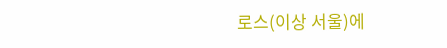로스(이상 서울)에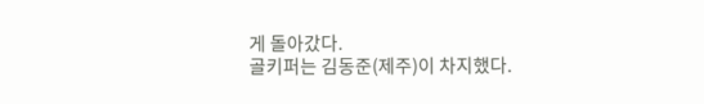게 돌아갔다.
골키퍼는 김동준(제주)이 차지했다.